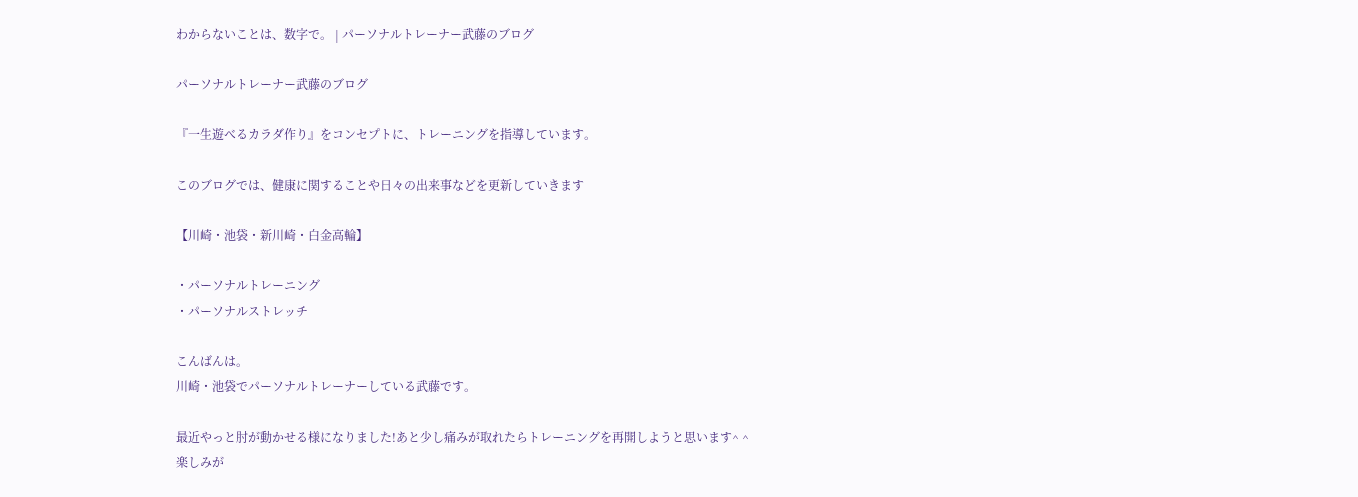わからないことは、数字で。 | パーソナルトレーナー武藤のブログ

パーソナルトレーナー武藤のブログ

『一生遊べるカラダ作り』をコンセプトに、トレーニングを指導しています。

このブログでは、健康に関することや日々の出来事などを更新していきます

【川崎・池袋・新川崎・白金高輪】

・パーソナルトレーニング
・パーソナルストレッチ

こんばんは。
川崎・池袋でパーソナルトレーナーしている武藤です。

最近やっと肘が動かせる様になりました!あと少し痛みが取れたらトレーニングを再開しようと思います^ ^
楽しみが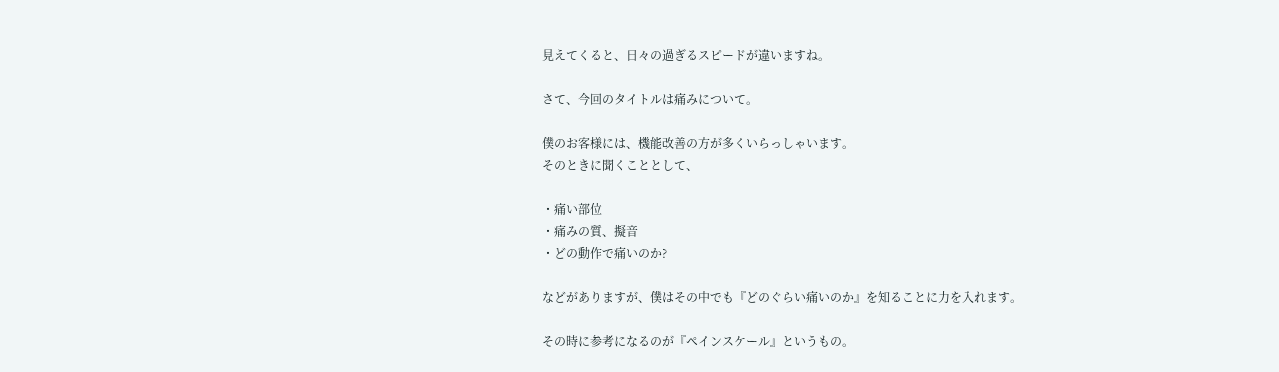見えてくると、日々の過ぎるスピードが違いますね。

さて、今回のタイトルは痛みについて。

僕のお客様には、機能改善の方が多くいらっしゃいます。
そのときに聞くこととして、

・痛い部位
・痛みの質、擬音
・どの動作で痛いのか?

などがありますが、僕はその中でも『どのぐらい痛いのか』を知ることに力を入れます。

その時に参考になるのが『ペインスケール』というもの。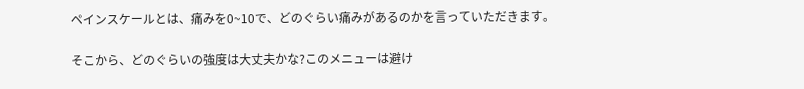ペインスケールとは、痛みを0~10で、どのぐらい痛みがあるのかを言っていただきます。

そこから、どのぐらいの強度は大丈夫かな?このメニューは避け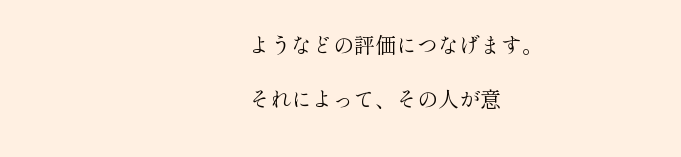ようなどの評価につなげます。

それによって、その人が意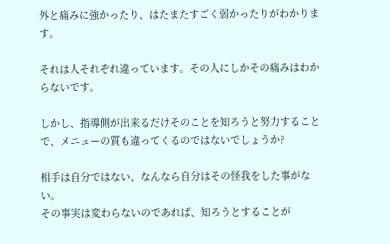外と痛みに強かったり、はたまたすごく弱かったりがわかります。

それは人それぞれ違っています。その人にしかその痛みはわからないです。

しかし、指導側が出来るだけそのことを知ろうと努力することで、メニューの質も違ってくるのではないでしょうか?

相手は自分ではない、なんなら自分はその怪我をした事がない。
その事実は変わらないのであれば、知ろうとすることが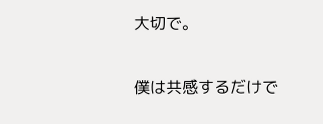大切で。

僕は共感するだけで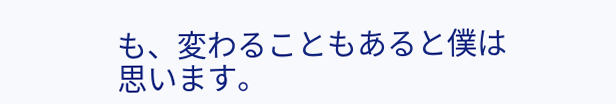も、変わることもあると僕は思います。